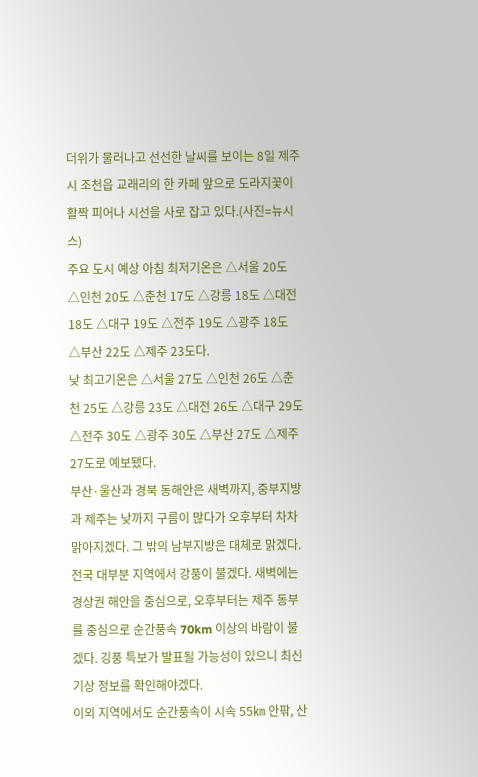더위가 물러나고 선선한 날씨를 보이는 8일 제주시 조천읍 교래리의 한 카페 앞으로 도라지꽃이 활짝 피어나 시선을 사로 잡고 있다.(사진=뉴시스)
주요 도시 예상 아침 최저기온은 △서울 20도 △인천 20도 △춘천 17도 △강릉 18도 △대전 18도 △대구 19도 △전주 19도 △광주 18도 △부산 22도 △제주 23도다.
낮 최고기온은 △서울 27도 △인천 26도 △춘천 25도 △강릉 23도 △대전 26도 △대구 29도 △전주 30도 △광주 30도 △부산 27도 △제주 27도로 예보됐다.
부산·울산과 경북 동해안은 새벽까지, 중부지방과 제주는 낮까지 구름이 많다가 오후부터 차차 맑아지겠다. 그 밖의 남부지방은 대체로 맑겠다.
전국 대부분 지역에서 강풍이 불겠다. 새벽에는 경상권 해안을 중심으로, 오후부터는 제주 동부를 중심으로 순간풍속 70km 이상의 바람이 불겠다. 깅풍 특보가 발표될 가능성이 있으니 최신 기상 정보를 확인해야겠다.
이외 지역에서도 순간풍속이 시속 55㎞ 안팎, 산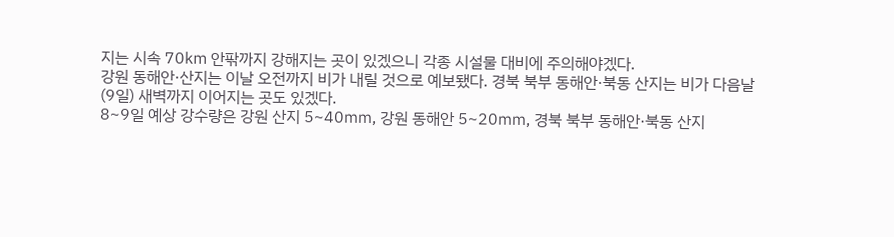지는 시속 70㎞ 안팎까지 강해지는 곳이 있겠으니 각종 시설물 대비에 주의해야겠다.
강원 동해안·산지는 이날 오전까지 비가 내릴 것으로 예보됐다. 경북 북부 동해안·북동 산지는 비가 다음날(9일) 새벽까지 이어지는 곳도 있겠다.
8~9일 예상 강수량은 강원 산지 5~40㎜, 강원 동해안 5~20㎜, 경북 북부 동해안·북동 산지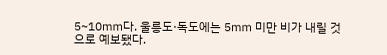5~10㎜다. 울릉도·독도에는 5㎜ 미만 비가 내릴 것으로 예보됐다.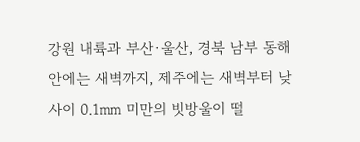강원 내륙과 부산·울산, 경북 남부 동해안에는 새벽까지, 제주에는 새벽부터 낮 사이 0.1㎜ 미만의 빗방울이 떨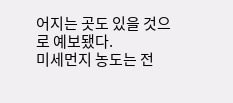어지는 곳도 있을 것으로 예보됐다.
미세먼지 농도는 전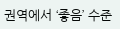권역에서 ‘좋음’ 수준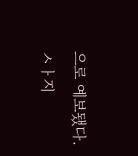으로 예보됐다.ㅅㅏ지